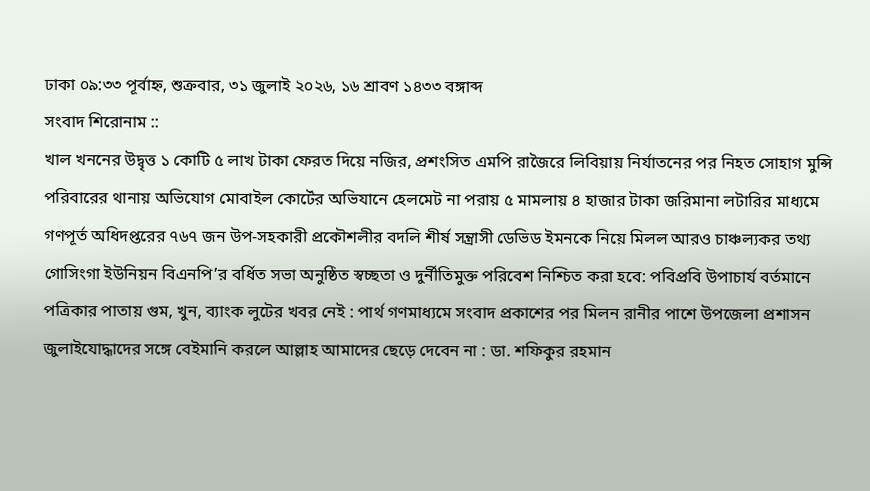ঢাকা ০৯:৩৩ পূর্বাহ্ন, শুক্রবার, ৩১ জুলাই ২০২৬, ১৬ শ্রাবণ ১৪৩৩ বঙ্গাব্দ
সংবাদ শিরোনাম ::
খাল খননের উদ্বৃত্ত ১ কোটি ৫ লাখ টাকা ফেরত দিয়ে নজির, প্রশংসিত এমপি রাজৈরে লিবিয়ায় নির্যাতনের পর নিহত সোহাগ মুন্সি পরিবারের থানায় অভিযোগ মোবাইল কোর্টের অভিযানে হেলমেট না পরায় ৫ মামলায় ৪ হাজার টাকা জরিমানা লটারির মাধ্যমে গণপূর্ত অধিদপ্তরের ৭৬৭ জন উপ-সহকারী প্রকৌশলীর বদলি শীর্ষ সন্ত্রাসী ডেভিড ইমনকে নিয়ে মিলল আরও চাঞ্চল্যকর তথ্য গোসিংগা ইউনিয়ন বিএনপি’র বর্ধিত সভা অনুষ্ঠিত স্বচ্ছতা ও দুর্নীতিমুক্ত পরিবেশ নিশ্চিত করা হবে: পবিপ্রবি উপাচার্য বর্তমানে পত্রিকার পাতায় গুম, খুন, ব্যাংক লুটের খবর নেই : পার্থ গণমাধ্যমে সংবাদ প্রকাশের পর মিলন রানীর পাশে উপজেলা প্রশাসন জুলাইযোদ্ধাদের সঙ্গে বেইমানি করলে আল্লাহ আমাদের ছেড়ে দেবেন না : ডা. শফিকুর রহমান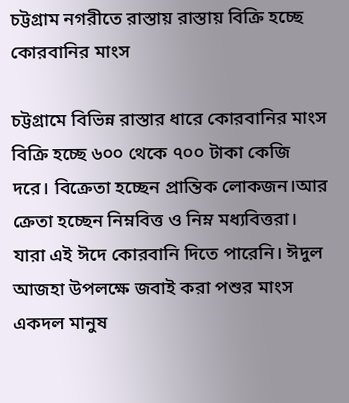চট্টগ্রাম নগরীতে রাস্তায় রাস্তায় বিক্রি হচ্ছে কোরবানির মাংস

চট্টগ্রামে বিভিন্ন রাস্তার ধারে কোরবানির মাংস বিক্রি হচ্ছে ৬০০ থেকে ৭০০ টাকা কেজি দরে। বিক্রেতা হচ্ছেন প্রান্তিক লোকজন।আর ক্রেতা হচ্ছেন নিম্নবিত্ত ও নিম্ন মধ্যবিত্তরা। যারা এই ঈদে কোরবানি দিতে পারেনি। ঈদুল আজহা উপলক্ষে জবাই করা পশুর মাংস একদল মানুষ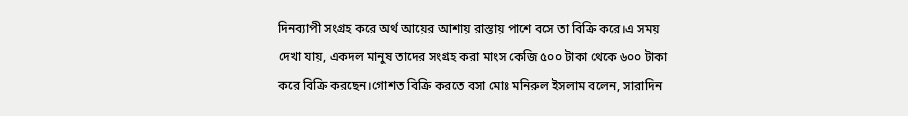দিনব্যাপী সংগ্রহ করে অর্থ আয়ের আশায় রাস্তায় পাশে বসে তা বিক্রি করে।এ সময় দেখা যায়, একদল মানুষ তাদের সংগ্রহ করা মাংস কেজি ৫০০ টাকা থেকে ৬০০ টাকা করে বিক্রি করছেন।গোশত বিক্রি করতে বসা মোঃ মনিরুল ইসলাম বলেন, সারাদিন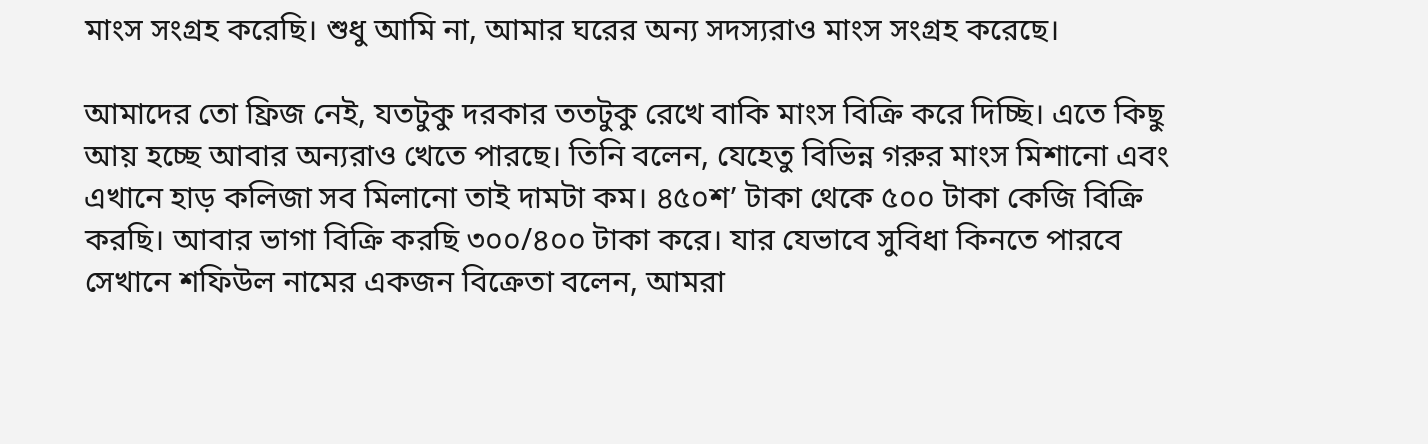মাংস সংগ্রহ করেছি। শুধু আমি না, আমার ঘরের অন্য সদস্যরাও মাংস সংগ্রহ করেছে।

আমাদের তো ফ্রিজ নেই, যতটুকু দরকার ততটুকু রেখে বাকি মাংস বিক্রি করে দিচ্ছি। এতে কিছু আয় হচ্ছে আবার অন্যরাও খেতে পারছে। তিনি বলেন, যেহেতু বিভিন্ন গরুর মাংস মিশানো এবং এখানে হাড় কলিজা সব মিলানো তাই দামটা কম। ৪৫০শ’ টাকা থেকে ৫০০ টাকা কেজি বিক্রি করছি। আবার ভাগা বিক্রি করছি ৩০০/৪০০ টাকা করে। যার যেভাবে সুবিধা কিনতে পারবে সেখানে শফিউল নামের একজন বিক্রেতা বলেন, আমরা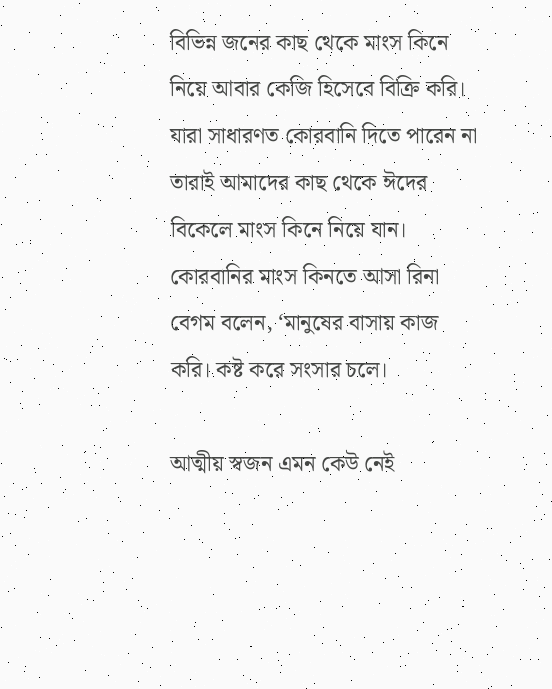বিভিন্ন জনের কাছ থেকে মাংস কিনে নিয়ে আবার কেজি হিসেবে বিক্রি করি। যারা সাধারণত কোরবানি দিতে পারেন না তারাই আমাদের কাছ থেকে ঈদের বিকেলে মাংস কিনে নিয়ে যান।
কোরবানির মাংস কিনতে আসা রিনা বেগম বলেন, ‘মানুষের বাসায় কাজ করি। কষ্ট করে সংসার চলে।

আত্মীয় স্বজন এমন কেউ নেই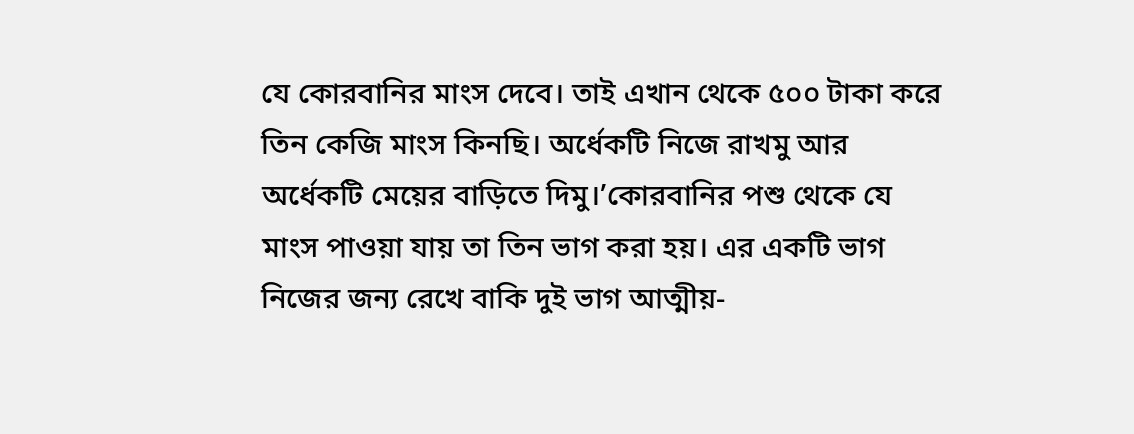যে কোরবানির মাংস দেবে। তাই এখান থেকে ৫০০ টাকা করে তিন কেজি মাংস কিনছি। অর্ধেকটি নিজে রাখমু আর অর্ধেকটি মেয়ের বাড়িতে দিমু।’কোরবানির পশু থেকে যে মাংস পাওয়া যায় তা তিন ভাগ করা হয়। এর একটি ভাগ নিজের জন্য রেখে বাকি দুই ভাগ আত্মীয়-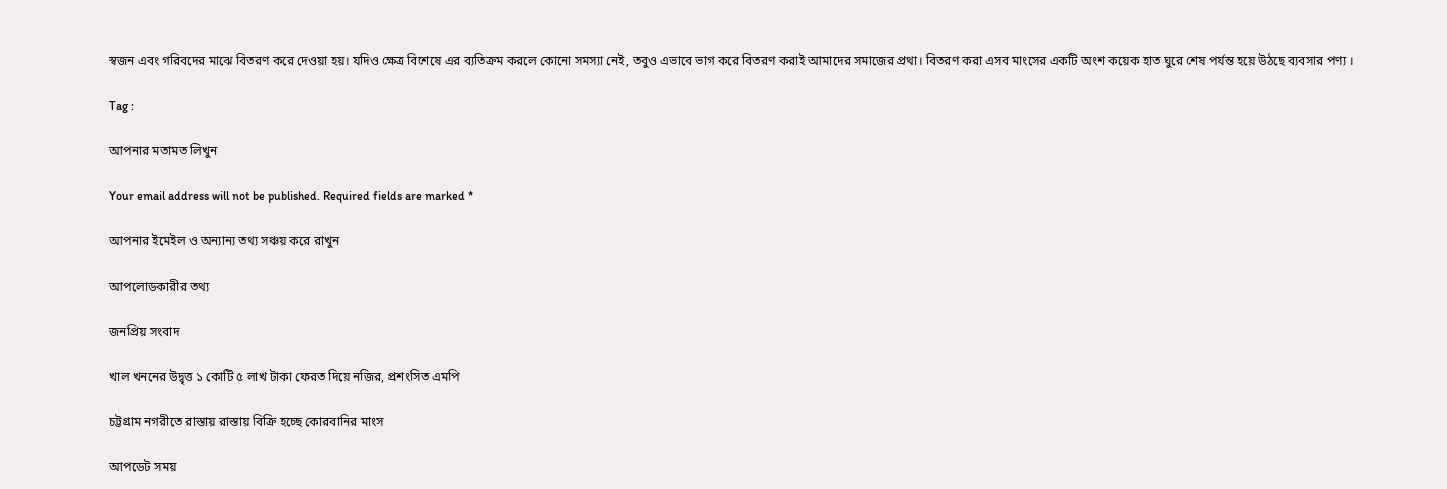স্বজন এবং গরিবদের মাঝে বিতরণ করে দেওয়া হয়। যদিও ক্ষেত্র বিশেষে এর ব্যতিক্রম করলে কোনো সমস্যা নেই, তবুও এভাবে ভাগ করে বিতরণ করাই আমাদের সমাজের প্রথা। বিতরণ করা এসব মাংসের একটি অংশ কয়েক হাত ঘুরে শেষ পর্যন্ত হয়ে উঠছে ব্যবসার পণ্য ।

Tag :

আপনার মতামত লিখুন

Your email address will not be published. Required fields are marked *

আপনার ইমেইল ও অন্যান্য তথ্য সঞ্চয় করে রাখুন

আপলোডকারীর তথ্য

জনপ্রিয় সংবাদ

খাল খননের উদ্বৃত্ত ১ কোটি ৫ লাখ টাকা ফেরত দিয়ে নজির, প্রশংসিত এমপি

চট্টগ্রাম নগরীতে রাস্তায় রাস্তায় বিক্রি হচ্ছে কোরবানির মাংস

আপডেট সময়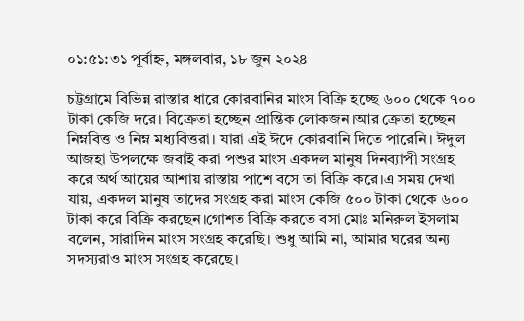০১:৫১:৩১ পূর্বাহ্ন, মঙ্গলবার, ১৮ জুন ২০২৪

চট্টগ্রামে বিভিন্ন রাস্তার ধারে কোরবানির মাংস বিক্রি হচ্ছে ৬০০ থেকে ৭০০ টাকা কেজি দরে। বিক্রেতা হচ্ছেন প্রান্তিক লোকজন।আর ক্রেতা হচ্ছেন নিম্নবিত্ত ও নিম্ন মধ্যবিত্তরা। যারা এই ঈদে কোরবানি দিতে পারেনি। ঈদুল আজহা উপলক্ষে জবাই করা পশুর মাংস একদল মানুষ দিনব্যাপী সংগ্রহ করে অর্থ আয়ের আশায় রাস্তায় পাশে বসে তা বিক্রি করে।এ সময় দেখা যায়, একদল মানুষ তাদের সংগ্রহ করা মাংস কেজি ৫০০ টাকা থেকে ৬০০ টাকা করে বিক্রি করছেন।গোশত বিক্রি করতে বসা মোঃ মনিরুল ইসলাম বলেন, সারাদিন মাংস সংগ্রহ করেছি। শুধু আমি না, আমার ঘরের অন্য সদস্যরাও মাংস সংগ্রহ করেছে।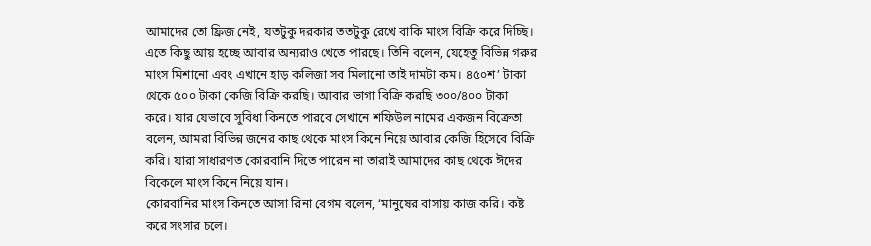আমাদের তো ফ্রিজ নেই, যতটুকু দরকার ততটুকু রেখে বাকি মাংস বিক্রি করে দিচ্ছি। এতে কিছু আয় হচ্ছে আবার অন্যরাও খেতে পারছে। তিনি বলেন, যেহেতু বিভিন্ন গরুর মাংস মিশানো এবং এখানে হাড় কলিজা সব মিলানো তাই দামটা কম। ৪৫০শ’ টাকা থেকে ৫০০ টাকা কেজি বিক্রি করছি। আবার ভাগা বিক্রি করছি ৩০০/৪০০ টাকা করে। যার যেভাবে সুবিধা কিনতে পারবে সেখানে শফিউল নামের একজন বিক্রেতা বলেন, আমরা বিভিন্ন জনের কাছ থেকে মাংস কিনে নিয়ে আবার কেজি হিসেবে বিক্রি করি। যারা সাধারণত কোরবানি দিতে পারেন না তারাই আমাদের কাছ থেকে ঈদের বিকেলে মাংস কিনে নিয়ে যান।
কোরবানির মাংস কিনতে আসা রিনা বেগম বলেন, ‘মানুষের বাসায় কাজ করি। কষ্ট করে সংসার চলে।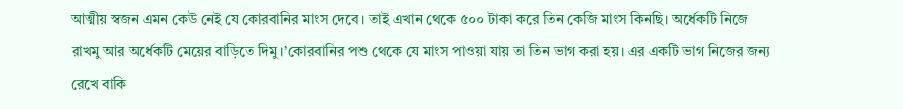আত্মীয় স্বজন এমন কেউ নেই যে কোরবানির মাংস দেবে। তাই এখান থেকে ৫০০ টাকা করে তিন কেজি মাংস কিনছি। অর্ধেকটি নিজে রাখমু আর অর্ধেকটি মেয়ের বাড়িতে দিমু।’কোরবানির পশু থেকে যে মাংস পাওয়া যায় তা তিন ভাগ করা হয়। এর একটি ভাগ নিজের জন্য রেখে বাকি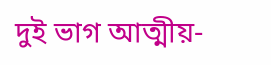দুই ভাগ আত্মীয়-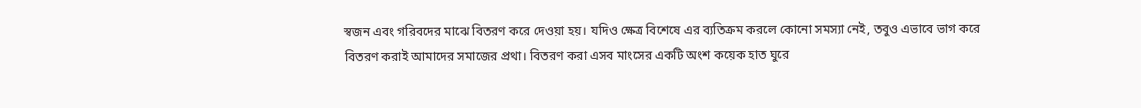স্বজন এবং গরিবদের মাঝে বিতরণ করে দেওয়া হয়। যদিও ক্ষেত্র বিশেষে এর ব্যতিক্রম করলে কোনো সমস্যা নেই, তবুও এভাবে ভাগ করে বিতরণ করাই আমাদের সমাজের প্রথা। বিতরণ করা এসব মাংসের একটি অংশ কয়েক হাত ঘুরে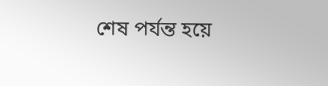শেষ পর্যন্ত হয়ে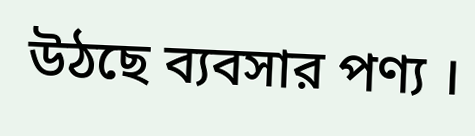উঠছে ব্যবসার পণ্য ।